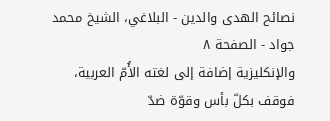نصائح الهدى والدين - البلاغي، الشيخ محمد جواد - الصفحة ٨
والإنكليزية إضافة إلى لغته الأُمّ العربية، فوقف بكلّ بأس وقوّة ضدّ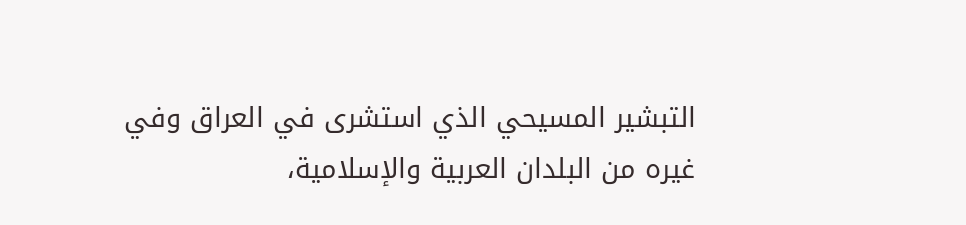التبشير المسيحي الذي استشرى في العراق وفي غيره من البلدان العربية والإسلامية،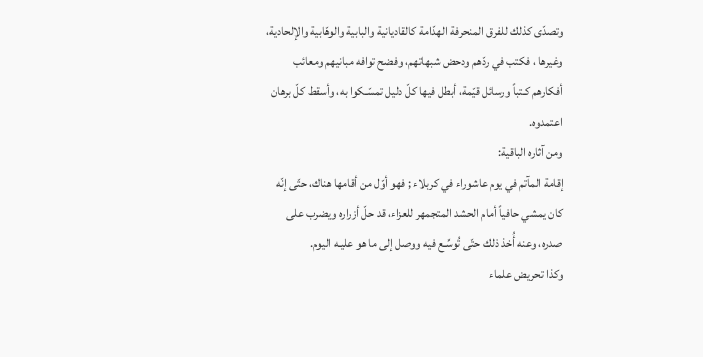وتصدّى كذلك للفرق المنحرفة الهدّامة كالقاديانية والبابية والوهّابية والإلحادية، وغيرها ، فكتب في ردّهم ودحض شبهاتهم، وفضح توافه مبانيهم ومعائب أفكارهم كـتباً ورسائل قيّمة، أبطل فيها كلّ دليل تمسّـكوا به، وأسقط كلّ برهان اعتمدوه.
ومن آثاره الباقية:
إقامة المآتم في يوم عاشوراء في كربلاء ; فهو أوّل من أقامها هناك، حتّى إنّه كان يمشي حافياً أمام الحشد المتجمهر للعزاء، قد حلّ أزراره ويضرب على صدره، وعنه أُخذ ذلك حتّى تُوسِّـع فيه ووصل إلى ما هو عليـه اليوم.
وكذا تحريض علماء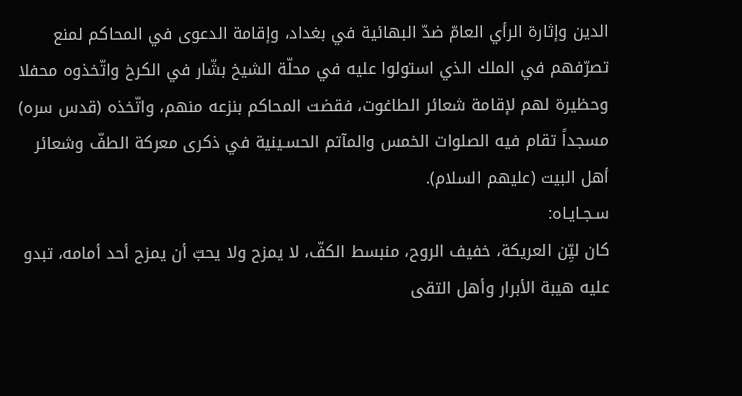الدين وإثارة الرأي العامّ ضدّ البهائية في بغداد، وإقامة الدعوى في المحاكم لمنع تصرّفهم في الملك الذي استولوا عليه في محلّة الشيخ بشّار في الكرخ واتّخذوه محفلا وحظيرة لهم لإقامة شعائر الطاغوت، فقضت المحاكم بنزعه منهم، واتّخذه (قدس سره) مسجداً تقام فيه الصلوات الخمس والمآتم الحسـينية في ذكرى معركة الطفّ وشعائر أهل البيت (عليهم السلام).
سـجـايـاه:
كان ليِّن العريكة، خفيف الروح، منبسط الكفّ، لا يمزح ولا يحبّ أن يمزح أحد أمامه، تبدو عليه هيبة الأبرار وأهل التقى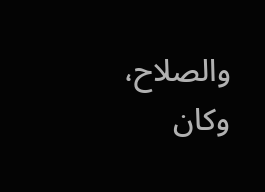والصلاح، وكان